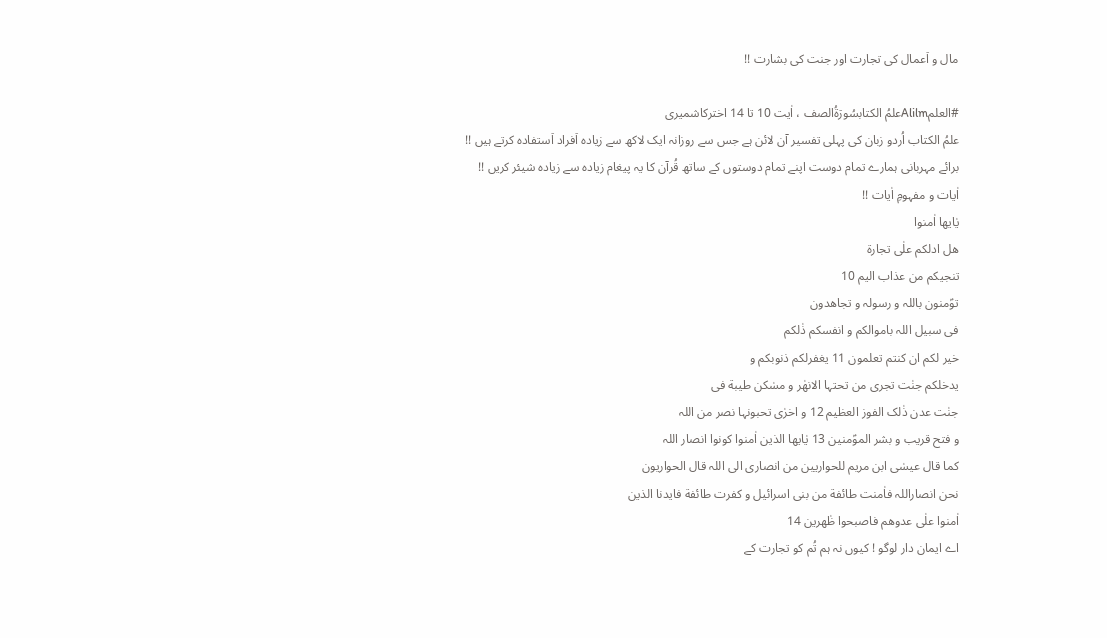مال و اٙعمال کی تجارت اور جنت کی بشارت !!

#العلمAlilmعلمُ الکتابسُورٙةُالصف ، اٰیت 10 تا 14 اخترکاشمیری
علمُ الکتاب اُردو زبان کی پہلی تفسیر آن لائن ہے جس سے روزانہ ایک لاکھ سے زیادہ اٙفراد اٙستفادہ کرتے ہیں !!
برائے مہربانی ہمارے تمام دوست اپنے تمام دوستوں کے ساتھ قُرآن کا یہ پیغام زیادہ سے زیادہ شیئر کریں !!
اٰیات و مفہومِ اٰیات !!
یٰایھا اٰمنوا
ھل ادلکم علٰی تجارة
تنجیکم من عذاب الیم 10
توؑمنون باللہ و رسولہ و تجاھدون
فی سبیل اللہ باموالکم و انفسکم ذٰلکم
خیر لکم ان کنتم تعلمون 11 یغفرلکم ذنوبکم و
یدخلکم جنٰت تجری من تحتہا الانھٰر و مسٰکن طیبة فی
جنٰت عدن ذٰلک الفوز العظیم 12 و اخرٰی تحبونہا نصر من اللہ
و فتح قریب و بشر الموؑمنین 13 یٰایھا الذین اٰمنوا کونوا انصار اللہ
کما قال عیسٰی ابن مریم للحواریین من انصاری الی اللہ قال الحواریون
نحن انصاراللہ فاٰمنت طائفة من بنی اسرائیل و کفرت طائفة فایدنا الذین
اٰمنوا علٰی عدوھم فاصبحوا ظٰھرین 14
اے ایمان دار لوگو ! کیوں نہ ہم تُم کو تجارت کے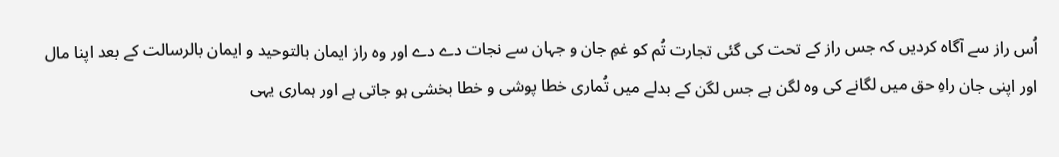اُس راز سے آگاہ کردیں کہ جس راز کے تحت کی گئی تجارت تُم کو غمِ جان و جہان سے نجات دے دے اور وہ راز ایمان بالتوحید و ایمان بالرسالت کے بعد اپنا مال اور اپنی جان راہِ حق میں لگانے کی وہ لگن ہے جس لگن کے بدلے میں تُماری خطا پوشی و خطا بخشی ہو جاتی ہے اور ہماری یہی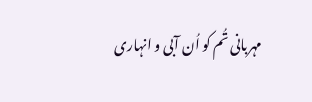مہربانی تُم کو اُن آبی و انہاری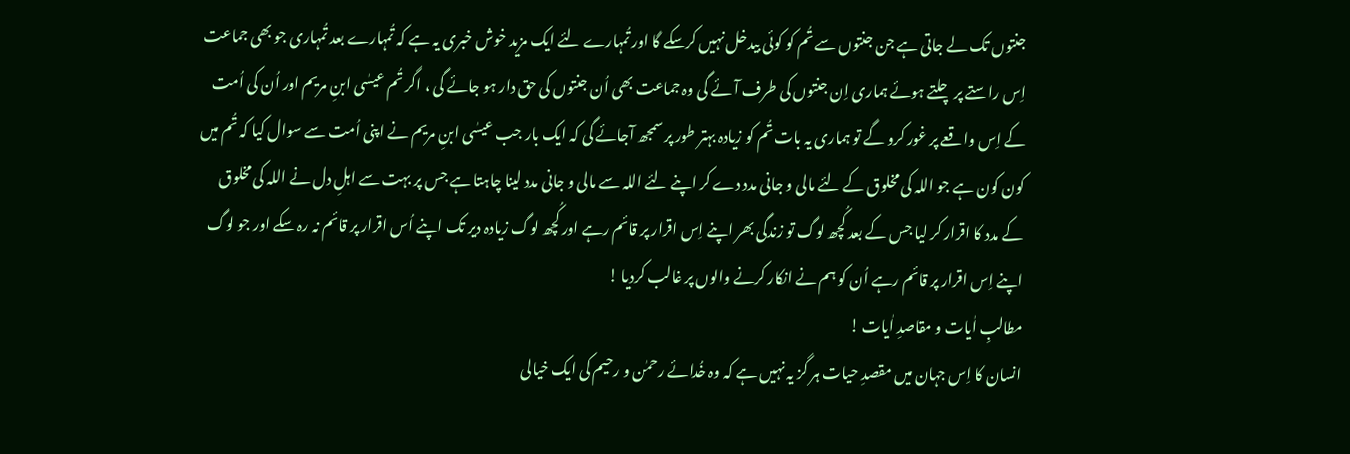جنتوں تک لے جاتی ہے جن جنتوں سے تُم کو کوئی بیدخل نہیں کرسکے گا اور تُمہارے لئے ایک مزید خوش خبری یہ ہے کہ تُمہارے بعد تُمہاری جو بھی جماعت اِس راستے پر چلتے ہوئے ہماری اِن جنتوں کی طرف آئے گی وہ جماعت بھی اُن جنتوں کی حق دار ہو جائے گی ، اگر تُم عیسٰی ابنِ مریم اور اُن کی اُمت کے اِس واقعے پر غور کرو گے تو ہماری یہ بات تُم کو زیادہ بہتر طور پر سمجھ آجائے گی کہ ایک بار جب عیسٰی ابنِ مریم نے اپنی اُمت سے سوال کیا کہ تُم میں کون کون ہے جو اللہ کی مخلوق کے لئے مالی و جانی مدد دے کر اپنے لئے اللہ سے مالی و جانی مدد لینا چاہتا ہے جس پر بہت سے اہلِ دل نے اللہ کی مخلوق کے مدد کا اقرار کر لیا جس کے بعد کُچھ لوگ تو زندگی بھر اپنے اِس اقرار پر قائم رہے اور کُچھ لوگ زیادہ دیر تک اپنے اُس اقرار پر قائم نہ رہ سکے اور جو لوگ اپنے اِس اقرار پر قائم رہے اُن کو ہم نے انکار کرنے والوں پر غالب کردیا !
مطالبِ اٰیات و مقاصدِ اٰیات !
انسان کا اِس جہان میں مقصدِ حیات ہر گز یہ نہیں ہے کہ وہ خُدائے رحمٰن و رحیم کی ایک خیالی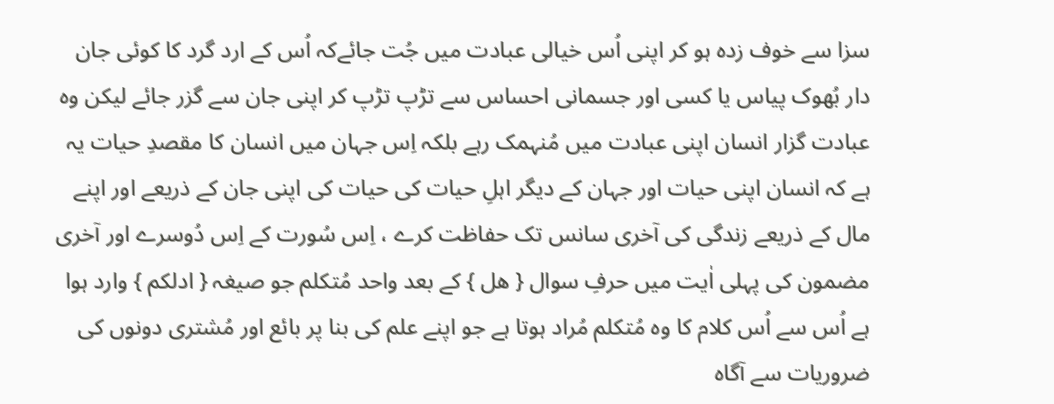سزا سے خوف زدہ ہو کر اپنی اُس خیالی عبادت میں جُت جائےکہ اُس کے ارد گرد کا کوئی جان دار بُھوک پیاس یا کسی اور جسمانی احساس سے تڑپ تڑپ کر اپنی جان سے گزر جائے لیکن وہ عبادت گزار انسان اپنی عبادت میں مُنہمک رہے بلکہ اِس جہان میں انسان کا مقصدِ حیات یہ ہے کہ انسان اپنی حیات اور جہان کے دیگر اہلِ حیات کی حیات کی اپنی جان کے ذریعے اور اپنے مال کے ذریعے زندگی کی آخری سانس تک حفاظت کرے ، اِس سُورت کے اِس دُوسرے اور آخری مضمون کی پہلی اٰیت میں حرفِ سوال { ھل } کے بعد واحد مُتکلم جو صیغہ { ادلکم } وارد ہوا ہے اُس سے اُس کلام کا وہ مُتکلم مُراد ہوتا ہے جو اپنے علم کی بنا پر بائع اور مُشتری دونوں کی ضروریات سے آگاہ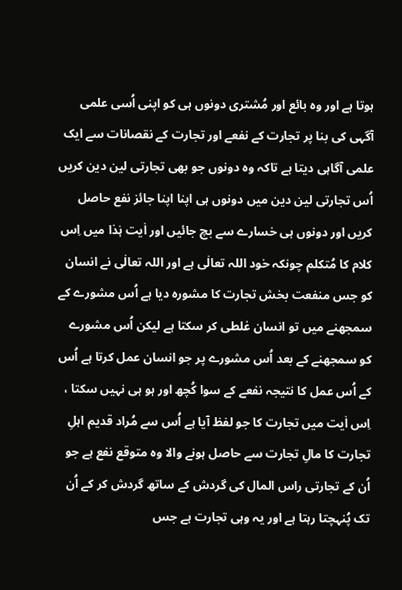ہوتا ہے اور وہ بائع اور مُشتری دونوں ہی کو اپنی اُسی علمی آگہی کی بنا پر تجارت کے نفعے اور تجارت کے نقصانات سے ایک علمی آگاہی دیتا ہے تاکہ وہ دونوں جو بھی تجارتی لین دین کریں اُس تجارتی لین دین میں دونوں ہی اپنا اپنا جائز نفع حاصل کریں اور دونوں ہی خسارے سے بچ جائیں اور اٰیت ہٰذا میں اِس کلام کا مُتکلم چونکہ خود اللہ تعالٰی ہے اور اللہ تعالٰی نے انسان کو جس منفعت بخش تجارت کا مشورہ دیا ہے اُس مشورے کے سمجھنے میں تو انسان غلطی کر سکتا ہے لیکن اُس مشورے کو سمجھنے کے بعد اُس مشورے پر جو انسان عمل کرتا ہے اُس کے اُس عمل کا نتیجہ نفعے کے سوا کُچھ اور ہو ہی نہیں سکتا ، اِس اٰیت میں تجارت کا جو لفظ آیا ہے اُس سے مُراد قدیم اہلِ تجارت کا مالِ تجارت سے حاصل ہونے والا وہ متوقع نفع ہے جو اُن کے تجارتی راس المال کی گردش کے ساتھ گردش کر کے اُن تک پُنہچتا رہتا ہے اور یہ وہی تجارت ہے جس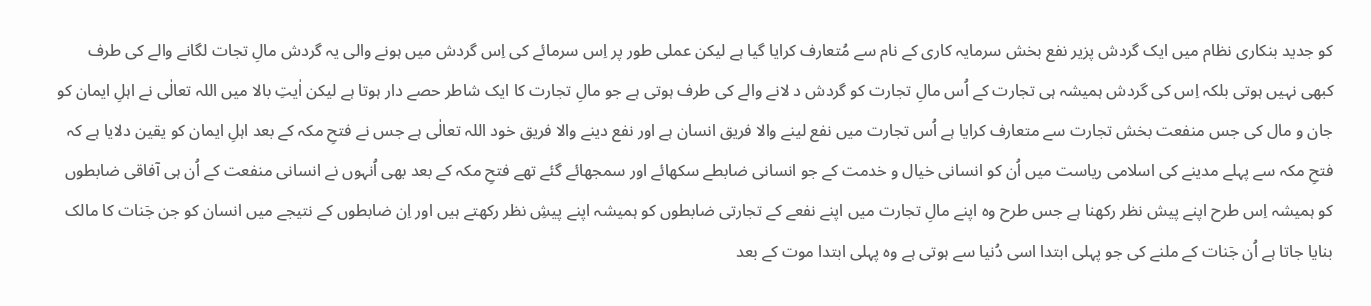کو جدید بنکاری نظام میں ایک گردش پزیر نفع بخش سرمایہ کاری کے نام سے مُتعارف کرایا گیا ہے لیکن عملی طور پر اِس سرمائے کی اِس گردش میں ہونے والی یہ گردش مالِ تجات لگانے والے کی طرف کبھی نہیں ہوتی بلکہ اِس کی گردش ہمیشہ ہی تجارت کے اُس مالِ تجارت کو گردش د لانے والے کی طرف ہوتی ہے جو مالِ تجارت کا ایک شاطر حصے دار ہوتا ہے لیکن اٰیتِ بالا میں اللہ تعالٰی نے اہلِ ایمان کو جان و مال کی جس منفعت بخش تجارت سے متعارف کرایا ہے اُس تجارت میں نفع لینے والا فریق انسان ہے اور نفع دینے والا فریق خود اللہ تعالٰی ہے جس نے فتحِ مکہ کے بعد اہلِ ایمان کو یقین دلایا ہے کہ فتحِ مکہ سے پہلے مدینے کی اسلامی ریاست میں اُن کو انسانی خیال و خدمت کے جو انسانی ضابطے سکھائے اور سمجھائے گئے تھے فتحِ مکہ کے بعد بھی اُنہوں نے انسانی منفعت کے اُن ہی آفاقی ضابطوں کو ہمیشہ اِس طرح اپنے پیش نظر رکھنا ہے جس طرح وہ اپنے مالِ تجارت میں اپنے نفعے کے تجارتی ضابطوں کو ہمیشہ اپنے پیشِ نظر رکھتے ہیں اور اِن ضابطوں کے نتیجے میں انسان کو جن جٙنات کا مالک بنایا جاتا ہے اُن جٙنات کے ملنے کی جو پہلی ابتدا اسی دُنیا سے ہوتی ہے وہ پہلی ابتدا موت کے بعد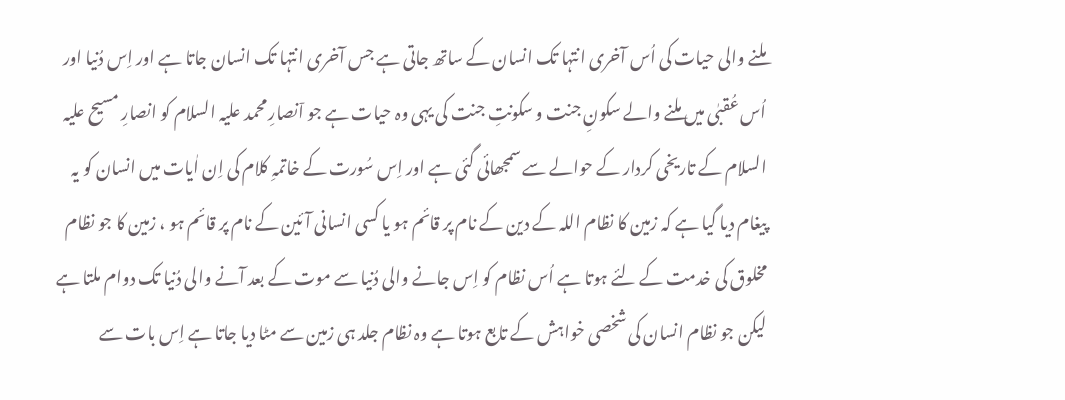ملنے والی حیات کی اُس آخری انتہا تک انسان کے ساتھ جاتی ہے جس آخری انتہا تک انسان جاتا ہے اور اِس دُنیا اور اُس عُقبٰی میں ملنے والے سکونِ جنت و سکونتِ جنت کی یہی وہ حیات ہے جو اٙنصارِ محمد علیہ السلام کو انصارِ مسیح علیہ السلام کے تاریخی کردار کے حوالے سے سمجھائی گئی ہے اور اِس سُورت کے خاتمہِ کلام کی اِن اٰیات میں انسان کو یہ پیغام دیا گیا ہے کہ زمین کا نظام اللہ کے دین کے نام پر قائم ہو یا کسی انسانی آئین کے نام پر قائم ہو ، زمین کا جو نظام مخلوق کی خدمت کے لئے ہوتا ہے اُس نظام کو اِس جانے والی دُنیا سے موت کے بعد آنے والی دُنیا تک دوام ملتا ہے لیکن جو نظام انسان کی شخصی خواہش کے تابع ہوتا ہے وہ نظام جلد ہی زمین سے مٹا دیا جاتا ہے اِس بات سے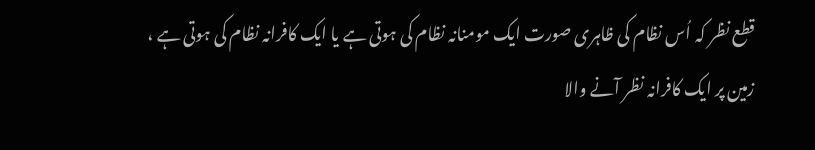قطع نظر کہ اُس نظام کی ظاہری صورت ایک مومنانہ نظام کی ہوتی ہے یا ایک کافرانہ نظام کی ہوتی ہے ، زمین پر ایک کافرانہ نظر آنے والا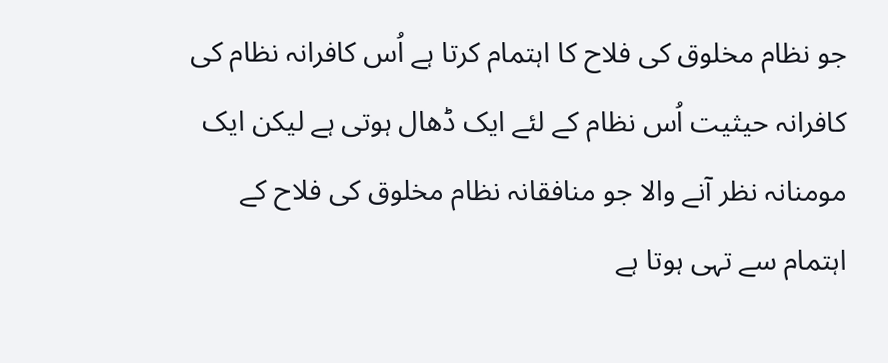جو نظام مخلوق کی فلاح کا اہتمام کرتا ہے اُس کافرانہ نظام کی کافرانہ حیثیت اُس نظام کے لئے ایک ڈھال ہوتی ہے لیکن ایک مومنانہ نظر آنے والا جو منافقانہ نظام مخلوق کی فلاح کے اہتمام سے تہی ہوتا ہے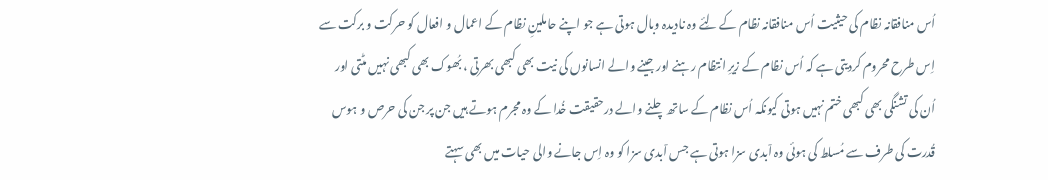اُس منافقانہ نظام کی حیثیت اُس منافقانہ نظام کے لِئے وہ نادیدہ وبال ہوتی ہے جو اپنے حاملینِ نظام کے اعمال و افعال کو حرکت و برکت سے اِس طرح محروم کردیتی ہے کہ اُس نظام کے زیرِ انتظام رہنے اور جینے والے انسانوں کی نیت بھی کبھی بھرتی ، بُھوک بھی کبھی نہیں مٹتی اور اُن کی تشنگی بھی کبھی ختم نہیں ہوتی کیونکہ اُس نظام کے ساتھ چلنے والے درحقیقت خُدا کے وہ مجرم ہوتے ہیں جن پر جن کی حرص و ہوس قُدرت کی طرف سے مُسلط کی ہوئی وہ اٙبدی سزا ہوتی ہے جس اٙبدی سزا کو وہ اِس جانے والی حیات میں بھی سہتے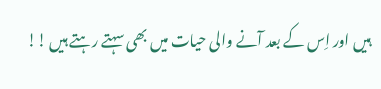ہیں اور اِس کے بعد آنے والی حیات میں بھی سہتے رہتے ہیں !!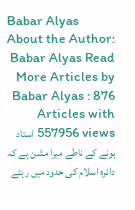Babar Alyas
About the Author: Babar Alyas Read More Articles by Babar Alyas : 876 Articles with 557956 views استاد ہونے کے ناطے میرا مشن ہے کہ دائرہ اسلام کی حدود میں رہتے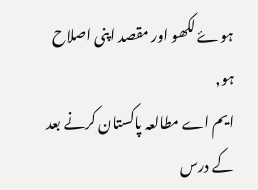ہوۓ لکھو اور مقصد اپنی اصلاح ہو,
ایم اے مطالعہ پاکستان کرنے بعد کے درس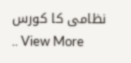نظامی کا کورس
.. View More